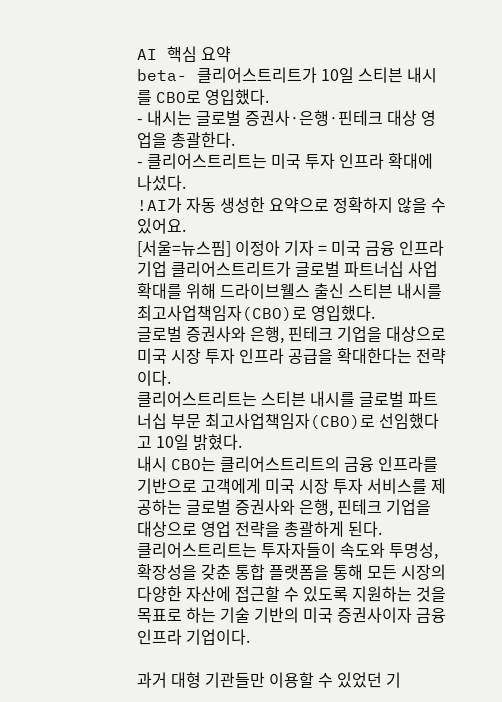AI 핵심 요약
beta- 클리어스트리트가 10일 스티븐 내시를 CBO로 영입했다.
- 내시는 글로벌 증권사·은행·핀테크 대상 영업을 총괄한다.
- 클리어스트리트는 미국 투자 인프라 확대에 나섰다.
!AI가 자동 생성한 요약으로 정확하지 않을 수 있어요.
[서울=뉴스핌] 이정아 기자 = 미국 금융 인프라 기업 클리어스트리트가 글로벌 파트너십 사업 확대를 위해 드라이브웰스 출신 스티븐 내시를 최고사업책임자(CBO)로 영입했다.
글로벌 증권사와 은행, 핀테크 기업을 대상으로 미국 시장 투자 인프라 공급을 확대한다는 전략이다.
클리어스트리트는 스티븐 내시를 글로벌 파트너십 부문 최고사업책임자(CBO)로 선임했다고 10일 밝혔다.
내시 CBO는 클리어스트리트의 금융 인프라를 기반으로 고객에게 미국 시장 투자 서비스를 제공하는 글로벌 증권사와 은행, 핀테크 기업을 대상으로 영업 전략을 총괄하게 된다.
클리어스트리트는 투자자들이 속도와 투명성, 확장성을 갖춘 통합 플랫폼을 통해 모든 시장의 다양한 자산에 접근할 수 있도록 지원하는 것을 목표로 하는 기술 기반의 미국 증권사이자 금융 인프라 기업이다.

과거 대형 기관들만 이용할 수 있었던 기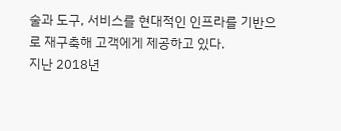술과 도구, 서비스를 현대적인 인프라를 기반으로 재구축해 고객에게 제공하고 있다.
지난 2018년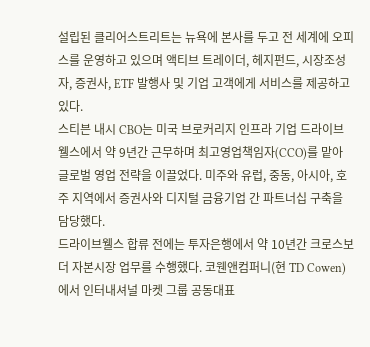설립된 클리어스트리트는 뉴욕에 본사를 두고 전 세계에 오피스를 운영하고 있으며 액티브 트레이더, 헤지펀드, 시장조성자, 증권사, ETF 발행사 및 기업 고객에게 서비스를 제공하고 있다.
스티븐 내시 CBO는 미국 브로커리지 인프라 기업 드라이브웰스에서 약 9년간 근무하며 최고영업책임자(CCO)를 맡아 글로벌 영업 전략을 이끌었다. 미주와 유럽, 중동, 아시아, 호주 지역에서 증권사와 디지털 금융기업 간 파트너십 구축을 담당했다.
드라이브웰스 합류 전에는 투자은행에서 약 10년간 크로스보더 자본시장 업무를 수행했다. 코웬앤컴퍼니(현 TD Cowen)에서 인터내셔널 마켓 그룹 공동대표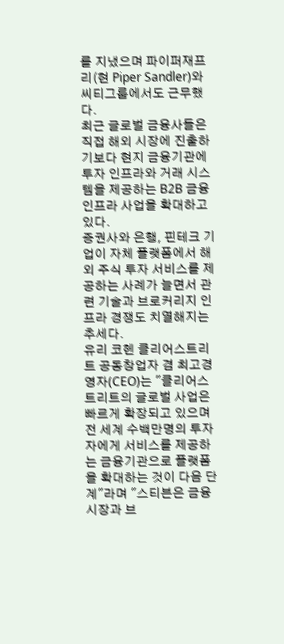를 지냈으며 파이퍼재프리(현 Piper Sandler)와 씨티그룹에서도 근무했다.
최근 글로벌 금융사들은 직접 해외 시장에 진출하기보다 현지 금융기관에 투자 인프라와 거래 시스템을 제공하는 B2B 금융 인프라 사업을 확대하고 있다.
증권사와 은행, 핀테크 기업이 자체 플랫폼에서 해외 주식 투자 서비스를 제공하는 사례가 늘면서 관련 기술과 브로커리지 인프라 경쟁도 치열해지는 추세다.
유리 코헨 클리어스트리트 공동창업자 겸 최고경영자(CEO)는 "클리어스트리트의 글로벌 사업은 빠르게 확장되고 있으며 전 세계 수백만명의 투자자에게 서비스를 제공하는 금융기관으로 플랫폼을 확대하는 것이 다음 단계"라며 "스티븐은 금융시장과 브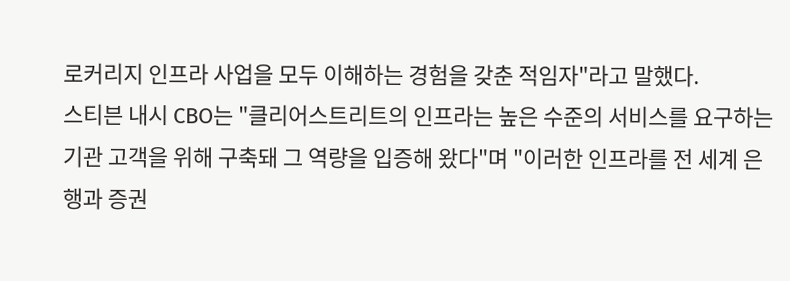로커리지 인프라 사업을 모두 이해하는 경험을 갖춘 적임자"라고 말했다.
스티븐 내시 CBO는 "클리어스트리트의 인프라는 높은 수준의 서비스를 요구하는 기관 고객을 위해 구축돼 그 역량을 입증해 왔다"며 "이러한 인프라를 전 세계 은행과 증권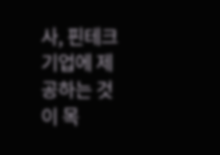사, 핀테크 기업에 제공하는 것이 목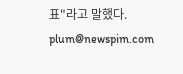표"라고 말했다.
plum@newspim.com